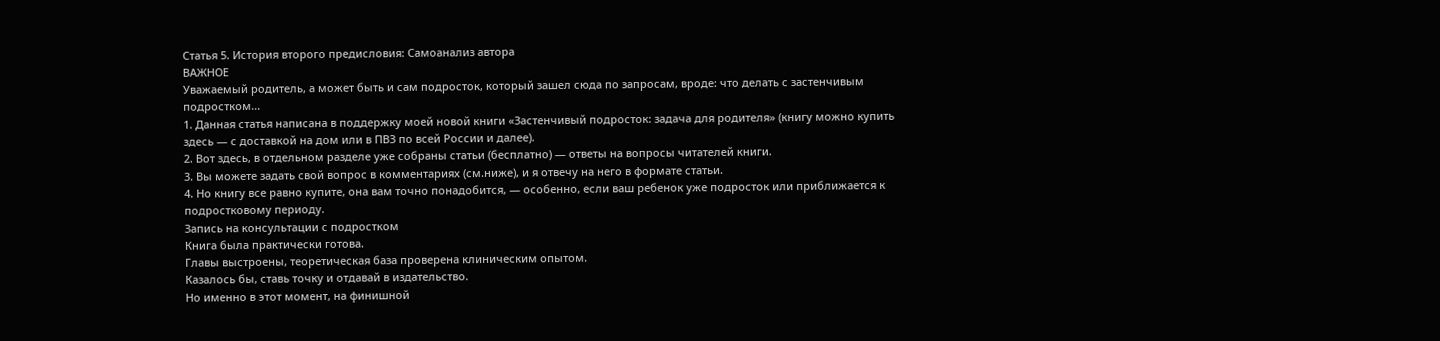Статья 5. История второго предисловия: Самоанализ автора
ВАЖНОЕ
Уважаемый родитель, а может быть и сам подросток, который зашел сюда по запросам, вроде: что делать с застенчивым подростком...
1. Данная статья написана в поддержку моей новой книги «Застенчивый подросток: задача для родителя» (книгу можно купить здесь — с доставкой на дом или в ПВЗ по всей России и далее).
2. Вот здесь, в отдельном разделе уже собраны статьи (бесплатно) — ответы на вопросы читателей книги.
3. Вы можете задать свой вопрос в комментариях (см.ниже), и я отвечу на него в формате статьи.
4. Но книгу все равно купите, она вам точно понадобится, — особенно, если ваш ребенок уже подросток или приближается к подростковому периоду.
Запись на консультации с подростком
Книга была практически готова.
Главы выстроены, теоретическая база проверена клиническим опытом.
Казалось бы, ставь точку и отдавай в издательство.
Но именно в этот момент, на финишной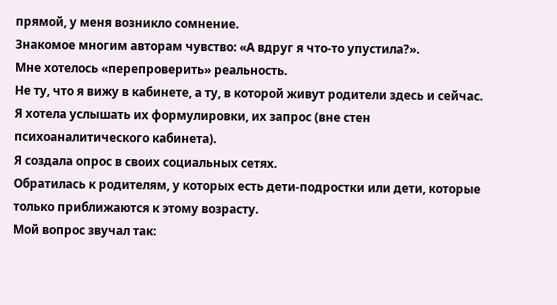прямой, у меня возникло сомнение.
Знакомое многим авторам чувство: «А вдруг я что-то упустила?».
Мне хотелось «перепроверить» реальность.
Не ту, что я вижу в кабинете, а ту, в которой живут родители здесь и сейчас.
Я хотела услышать их формулировки, их запрос (вне стен психоаналитического кабинета).
Я создала опрос в своих социальных сетях.
Обратилась к родителям, у которых есть дети-подростки или дети, которые только приближаются к этому возрасту.
Мой вопрос звучал так: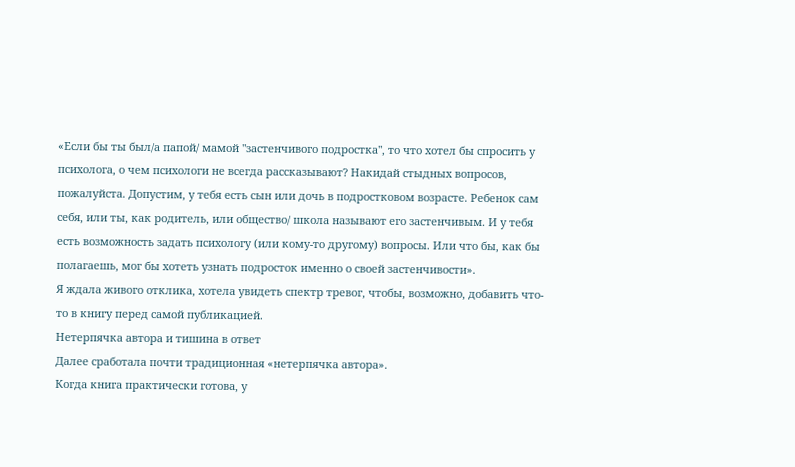«Если бы ты был/а папой/ мамой "застенчивого подростка", то что хотел бы спросить у психолога, о чем психологи не всегда рассказывают? Накидай стыдных вопросов, пожалуйста. Допустим, у тебя есть сын или дочь в подростковом возрасте. Ребенок сам себя, или ты, как родитель, или общество/ школа называют его застенчивым. И у тебя есть возможность задать психологу (или кому-то другому) вопросы. Или что бы, как бы полагаешь, мог бы хотеть узнать подросток именно о своей застенчивости».
Я ждала живого отклика, хотела увидеть спектр тревог, чтобы, возможно, добавить что-то в книгу перед самой публикацией.
Нетерпячка автора и тишина в ответ
Далее сработала почти традиционная «нетерпячка автора».
Когда книга практически готова, у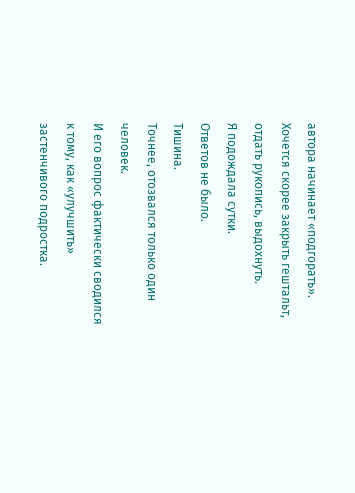автора начинает «подгорать».
Хочется скорее закрыть гештальт, отдать рукопись, выдохнуть.
Я подождала сутки.
Ответов не было.
Тишина.
Точнее, отозвался только один человек.
И его вопрос фактически сводился к тому, как «улучшить» застенчивого подростка.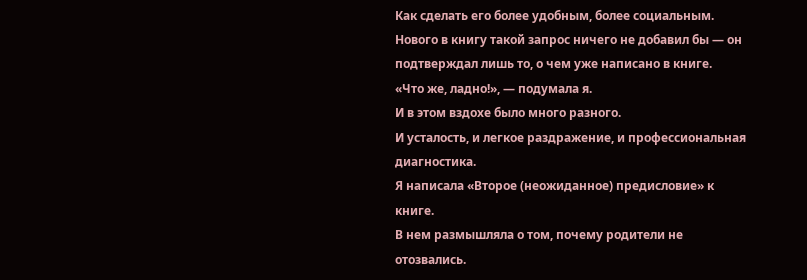Как сделать его более удобным, более социальным.
Нового в книгу такой запрос ничего не добавил бы — он подтверждал лишь то, о чем уже написано в книге.
«Что же, ладно!», — подумала я.
И в этом вздохе было много разного.
И усталость, и легкое раздражение, и профессиональная диагностика.
Я написала «Второе (неожиданное) предисловие» к книге.
В нем размышляла о том, почему родители не отозвались.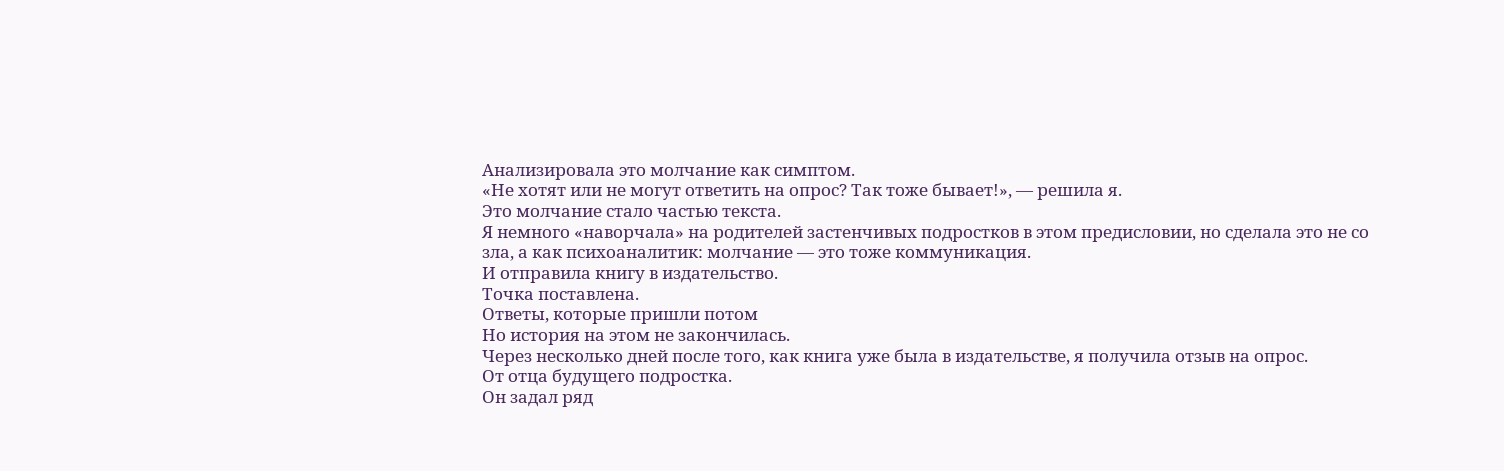Анализировала это молчание как симптом.
«Не хотят или не могут ответить на опрос? Так тоже бывает!», — решила я.
Это молчание стало частью текста.
Я немного «наворчала» на родителей застенчивых подростков в этом предисловии, но сделала это не со зла, а как психоаналитик: молчание — это тоже коммуникация.
И отправила книгу в издательство.
Точка поставлена.
Ответы, которые пришли потом
Но история на этом не закончилась.
Через несколько дней после того, как книга уже была в издательстве, я получила отзыв на опрос.
От отца будущего подростка.
Он задал ряд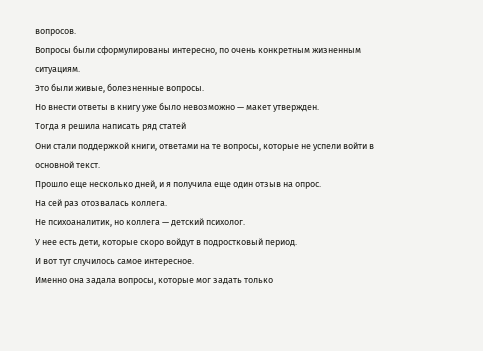вопросов.
Вопросы были сформулированы интересно, по очень конкретным жизненным ситуациям.
Это были живые, болезненные вопросы.
Но внести ответы в книгу уже было невозможно — макет утвержден.
Тогда я решила написать ряд статей
Они стали поддержкой книги, ответами на те вопросы, которые не успели войти в основной текст.
Прошло еще несколько дней, и я получила еще один отзыв на опрос.
На сей раз отозвалась коллега.
Не психоаналитик, но коллега — детский психолог.
У нее есть дети, которые скоро войдут в подростковый период.
И вот тут случилось самое интересное.
Именно она задала вопросы, которые мог задать только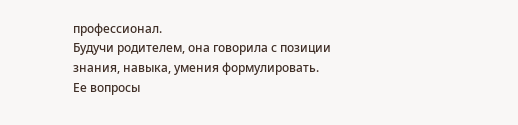профессионал.
Будучи родителем, она говорила с позиции знания, навыка, умения формулировать.
Ее вопросы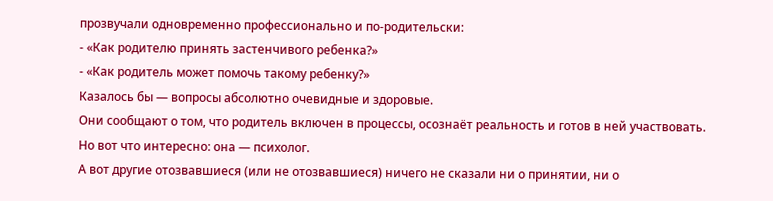прозвучали одновременно профессионально и по-родительски:
- «Как родителю принять застенчивого ребенка?»
- «Как родитель может помочь такому ребенку?»
Казалось бы — вопросы абсолютно очевидные и здоровые.
Они сообщают о том, что родитель включен в процессы, осознаёт реальность и готов в ней участвовать.
Но вот что интересно: она — психолог.
А вот другие отозвавшиеся (или не отозвавшиеся) ничего не сказали ни о принятии, ни о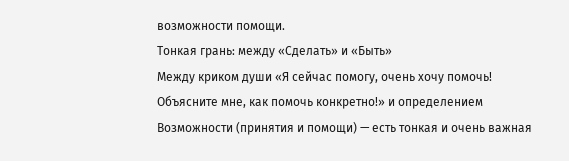возможности помощи.
Тонкая грань: между «Сделать» и «Быть»
Между криком души «Я сейчас помогу, очень хочу помочь! Объясните мне, как помочь конкретно!» и определением Возможности (принятия и помощи) — есть тонкая и очень важная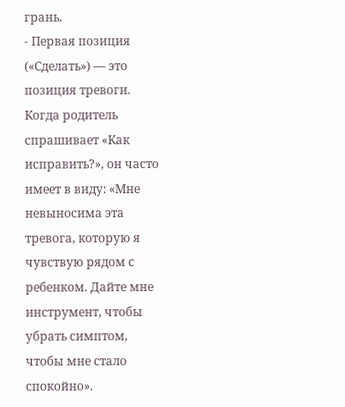грань.
- Первая позиция («Сделать») — это позиция тревоги.
Когда родитель спрашивает «Как исправить?», он часто имеет в виду: «Мне невыносима эта тревога, которую я чувствую рядом с ребенком. Дайте мне инструмент, чтобы убрать симптом, чтобы мне стало спокойно».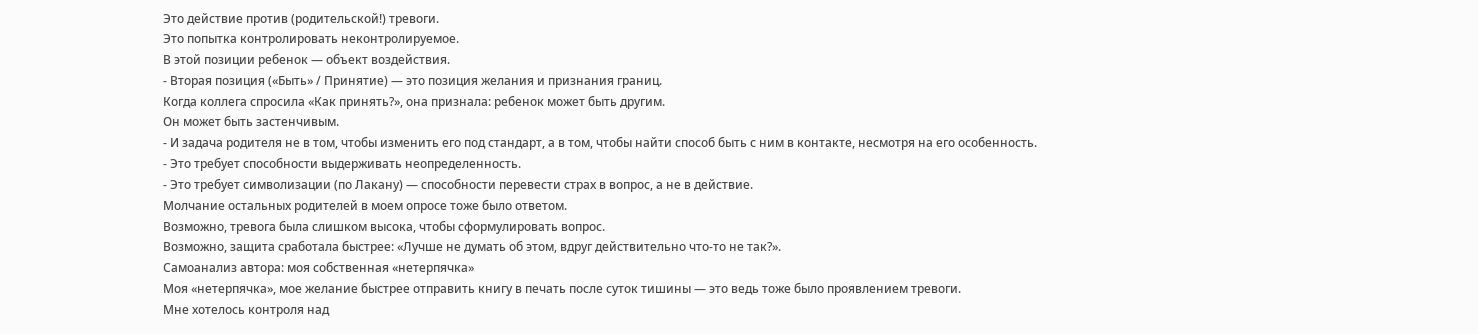Это действие против (родительской!) тревоги.
Это попытка контролировать неконтролируемое.
В этой позиции ребенок — объект воздействия.
- Вторая позиция («Быть» / Принятие) — это позиция желания и признания границ.
Когда коллега спросила «Как принять?», она признала: ребенок может быть другим.
Он может быть застенчивым.
- И задача родителя не в том, чтобы изменить его под стандарт, а в том, чтобы найти способ быть с ним в контакте, несмотря на его особенность.
- Это требует способности выдерживать неопределенность.
- Это требует символизации (по Лакану) — способности перевести страх в вопрос, а не в действие.
Молчание остальных родителей в моем опросе тоже было ответом.
Возможно, тревога была слишком высока, чтобы сформулировать вопрос.
Возможно, защита сработала быстрее: «Лучше не думать об этом, вдруг действительно что-то не так?».
Самоанализ автора: моя собственная «нетерпячка»
Моя «нетерпячка», мое желание быстрее отправить книгу в печать после суток тишины — это ведь тоже было проявлением тревоги.
Мне хотелось контроля над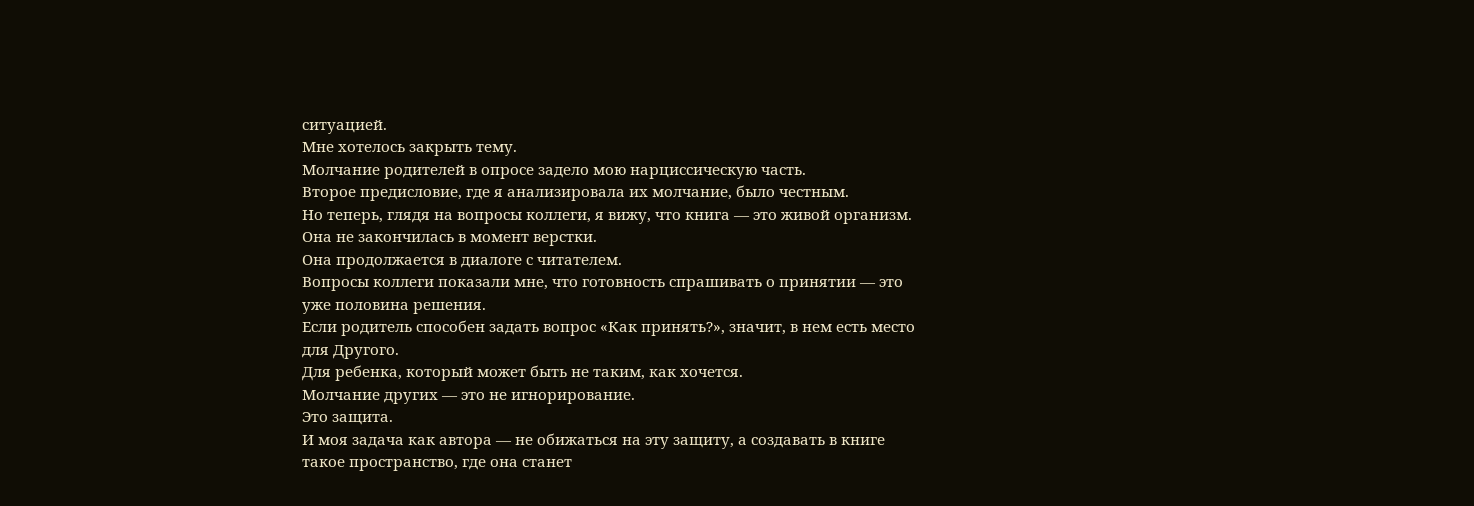ситуацией.
Мне хотелось закрыть тему.
Молчание родителей в опросе задело мою нарциссическую часть.
Второе предисловие, где я анализировала их молчание, было честным.
Но теперь, глядя на вопросы коллеги, я вижу, что книга — это живой организм.
Она не закончилась в момент верстки.
Она продолжается в диалоге с читателем.
Вопросы коллеги показали мне, что готовность спрашивать о принятии — это уже половина решения.
Если родитель способен задать вопрос «Как принять?», значит, в нем есть место для Другого.
Для ребенка, который может быть не таким, как хочется.
Молчание других — это не игнорирование.
Это защита.
И моя задача как автора — не обижаться на эту защиту, а создавать в книге такое пространство, где она станет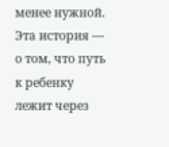менее нужной.
Эта история — о том, что путь к ребенку лежит через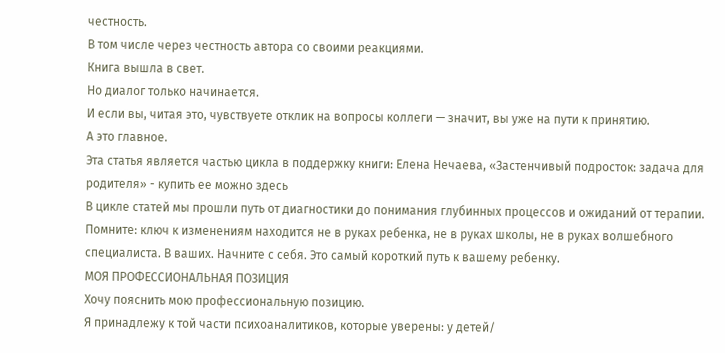честность.
В том числе через честность автора со своими реакциями.
Книга вышла в свет.
Но диалог только начинается.
И если вы, читая это, чувствуете отклик на вопросы коллеги — значит, вы уже на пути к принятию.
А это главное.
Эта статья является частью цикла в поддержку книги: Елена Нечаева, «Застенчивый подросток: задача для родителя» - купить ее можно здесь
В цикле статей мы прошли путь от диагностики до понимания глубинных процессов и ожиданий от терапии.
Помните: ключ к изменениям находится не в руках ребенка, не в руках школы, не в руках волшебного специалиста. В ваших. Начните с себя. Это самый короткий путь к вашему ребенку.
МОЯ ПРОФЕССИОНАЛЬНАЯ ПОЗИЦИЯ
Хочу пояснить мою профессиональную позицию.
Я принадлежу к той части психоаналитиков, которые уверены: у детей/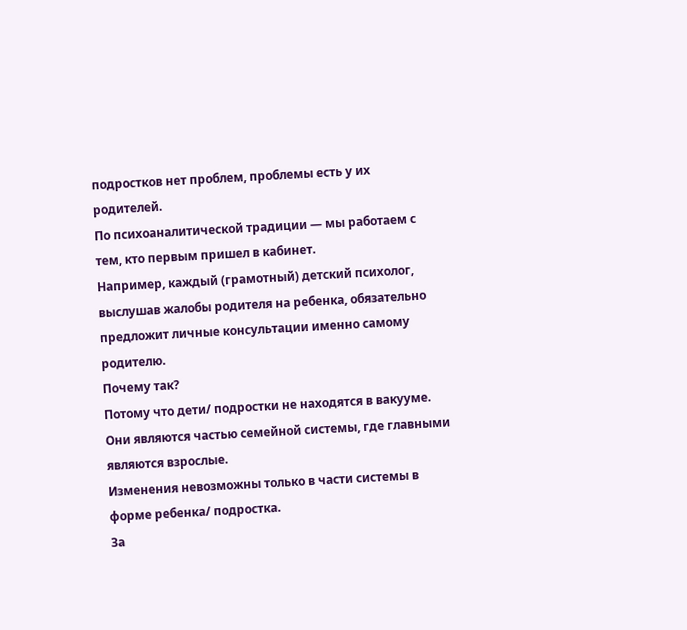подростков нет проблем, проблемы есть у их родителей.
По психоаналитической традиции — мы работаем с тем, кто первым пришел в кабинет.
Например, каждый (грамотный) детский психолог, выслушав жалобы родителя на ребенка, обязательно предложит личные консультации именно самому родителю.
Почему так?
Потому что дети/ подростки не находятся в вакууме.
Они являются частью семейной системы, где главными являются взрослые.
Изменения невозможны только в части системы в форме ребенка/ подростка.
За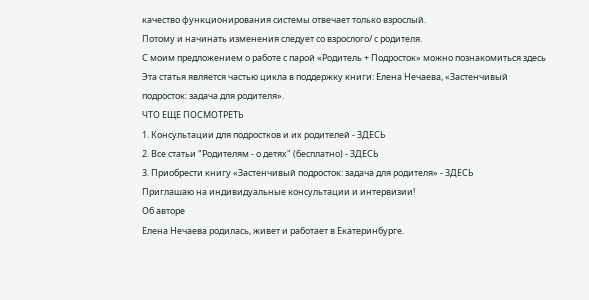качество функционирования системы отвечает только взрослый.
Потому и начинать изменения следует со взрослого/ с родителя.
С моим предложением о работе с парой «Родитель + Подросток» можно познакомиться здесь
Эта статья является частью цикла в поддержку книги: Елена Нечаева, «Застенчивый подросток: задача для родителя».
ЧТО ЕЩЕ ПОСМОТРЕТЬ
1. Консультации для подростков и их родителей - ЗДЕСЬ
2. Все статьи "Родителям - о детях" (бесплатно) - ЗДЕСЬ
3. Приобрести книгу «Застенчивый подросток: задача для родителя» - ЗДЕСЬ
Приглашаю на индивидуальные консультации и интервизии!
Об авторе
Елена Нечаева родилась, живет и работает в Екатеринбурге.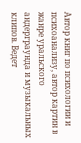Автор книг по психологии и психоанализу, автор картин в жанре уральского андерграунда и музыкальных клипов. Ведет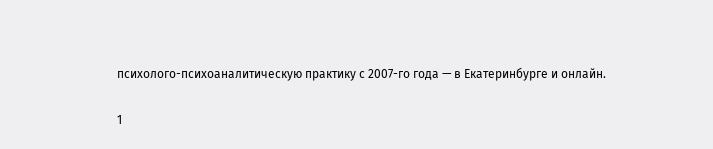психолого-психоаналитическую практику с 2007-го года — в Екатеринбурге и онлайн.

1